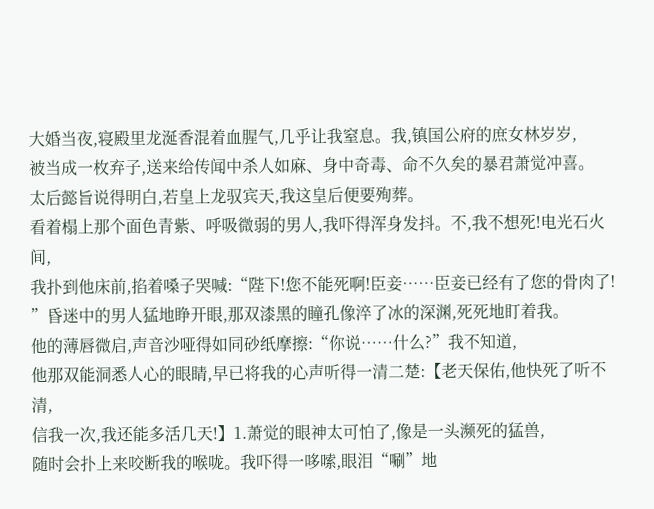大婚当夜,寝殿里龙涎香混着血腥气,几乎让我窒息。我,镇国公府的庶女林岁岁,
被当成一枚弃子,送来给传闻中杀人如麻、身中奇毒、命不久矣的暴君萧觉冲喜。
太后懿旨说得明白,若皇上龙驭宾天,我这皇后便要殉葬。
看着榻上那个面色青紫、呼吸微弱的男人,我吓得浑身发抖。不,我不想死!电光石火间,
我扑到他床前,掐着嗓子哭喊:“陛下!您不能死啊!臣妾……臣妾已经有了您的骨肉了!
”昏迷中的男人猛地睁开眼,那双漆黑的瞳孔像淬了冰的深渊,死死地盯着我。
他的薄唇微启,声音沙哑得如同砂纸摩擦:“你说……什么?”我不知道,
他那双能洞悉人心的眼睛,早已将我的心声听得一清二楚:【老天保佑,他快死了听不清,
信我一次,我还能多活几天!】1.萧觉的眼神太可怕了,像是一头濒死的猛兽,
随时会扑上来咬断我的喉咙。我吓得一哆嗦,眼泪“唰”地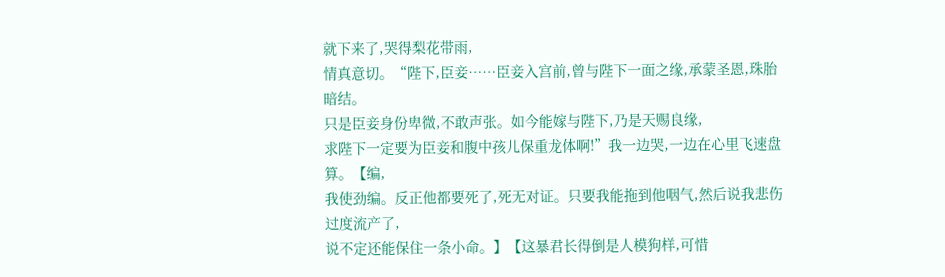就下来了,哭得梨花带雨,
情真意切。“陛下,臣妾……臣妾入宫前,曾与陛下一面之缘,承蒙圣恩,珠胎暗结。
只是臣妾身份卑微,不敢声张。如今能嫁与陛下,乃是天赐良缘,
求陛下一定要为臣妾和腹中孩儿保重龙体啊!”我一边哭,一边在心里飞速盘算。【编,
我使劲编。反正他都要死了,死无对证。只要我能拖到他咽气,然后说我悲伤过度流产了,
说不定还能保住一条小命。】【这暴君长得倒是人模狗样,可惜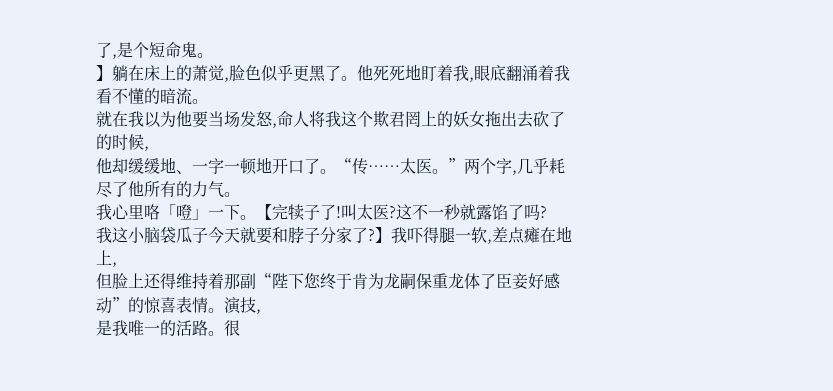了,是个短命鬼。
】躺在床上的萧觉,脸色似乎更黑了。他死死地盯着我,眼底翻涌着我看不懂的暗流。
就在我以为他要当场发怒,命人将我这个欺君罔上的妖女拖出去砍了的时候,
他却缓缓地、一字一顿地开口了。“传……太医。”两个字,几乎耗尽了他所有的力气。
我心里咯「噔」一下。【完犊子了!叫太医?这不一秒就露馅了吗?
我这小脑袋瓜子今天就要和脖子分家了?】我吓得腿一软,差点瘫在地上,
但脸上还得维持着那副“陛下您终于肯为龙嗣保重龙体了臣妾好感动”的惊喜表情。演技,
是我唯一的活路。很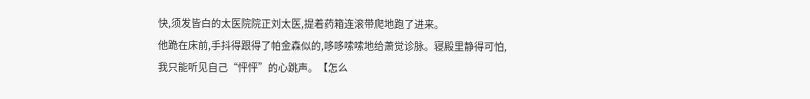快,须发皆白的太医院院正刘太医,提着药箱连滚带爬地跑了进来。
他跪在床前,手抖得跟得了帕金森似的,哆哆嗦嗦地给萧觉诊脉。寝殿里静得可怕,
我只能听见自己“怦怦”的心跳声。【怎么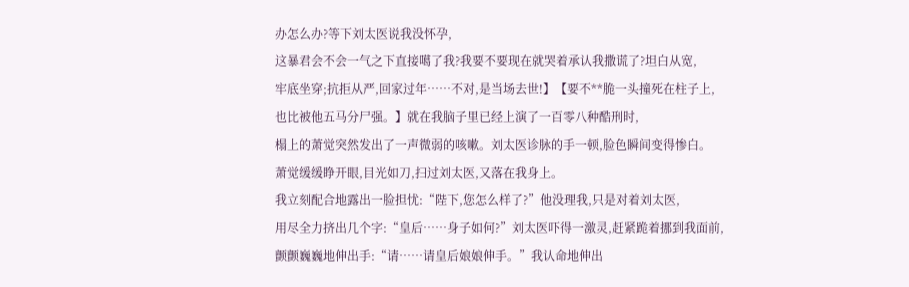办怎么办?等下刘太医说我没怀孕,
这暴君会不会一气之下直接噶了我?我要不要现在就哭着承认我撒谎了?坦白从宽,
牢底坐穿;抗拒从严,回家过年……不对,是当场去世!】【要不**脆一头撞死在柱子上,
也比被他五马分尸强。】就在我脑子里已经上演了一百零八种酷刑时,
榻上的萧觉突然发出了一声微弱的咳嗽。刘太医诊脉的手一顿,脸色瞬间变得惨白。
萧觉缓缓睁开眼,目光如刀,扫过刘太医,又落在我身上。
我立刻配合地露出一脸担忧:“陛下,您怎么样了?”他没理我,只是对着刘太医,
用尽全力挤出几个字:“皇后……身子如何?”刘太医吓得一激灵,赶紧跪着挪到我面前,
颤颤巍巍地伸出手:“请……请皇后娘娘伸手。”我认命地伸出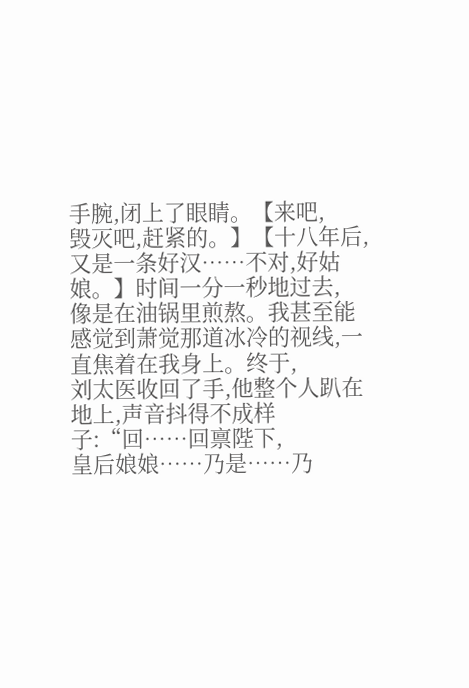手腕,闭上了眼睛。【来吧,
毁灭吧,赶紧的。】【十八年后,又是一条好汉……不对,好姑娘。】时间一分一秒地过去,
像是在油锅里煎熬。我甚至能感觉到萧觉那道冰冷的视线,一直焦着在我身上。终于,
刘太医收回了手,他整个人趴在地上,声音抖得不成样子:“回……回禀陛下,
皇后娘娘……乃是……乃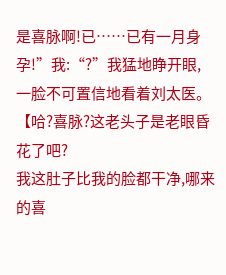是喜脉啊!已……已有一月身孕!”我:“?”我猛地睁开眼,
一脸不可置信地看着刘太医。【哈?喜脉?这老头子是老眼昏花了吧?
我这肚子比我的脸都干净,哪来的喜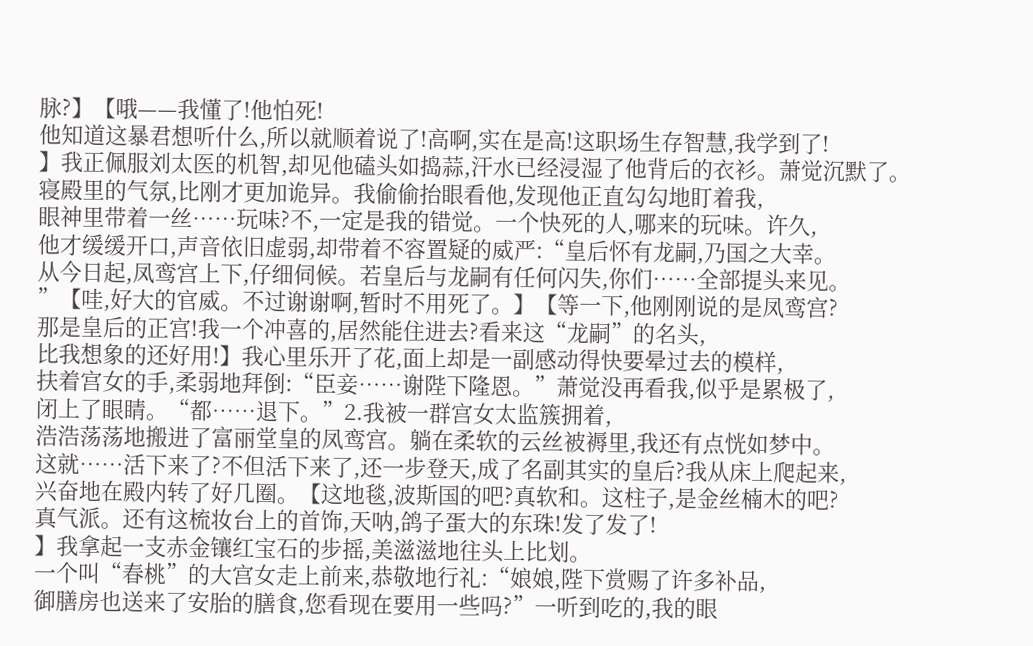脉?】【哦——我懂了!他怕死!
他知道这暴君想听什么,所以就顺着说了!高啊,实在是高!这职场生存智慧,我学到了!
】我正佩服刘太医的机智,却见他磕头如捣蒜,汗水已经浸湿了他背后的衣衫。萧觉沉默了。
寝殿里的气氛,比刚才更加诡异。我偷偷抬眼看他,发现他正直勾勾地盯着我,
眼神里带着一丝……玩味?不,一定是我的错觉。一个快死的人,哪来的玩味。许久,
他才缓缓开口,声音依旧虚弱,却带着不容置疑的威严:“皇后怀有龙嗣,乃国之大幸。
从今日起,凤鸾宫上下,仔细伺候。若皇后与龙嗣有任何闪失,你们……全部提头来见。
”【哇,好大的官威。不过谢谢啊,暂时不用死了。】【等一下,他刚刚说的是凤鸾宫?
那是皇后的正宫!我一个冲喜的,居然能住进去?看来这“龙嗣”的名头,
比我想象的还好用!】我心里乐开了花,面上却是一副感动得快要晕过去的模样,
扶着宫女的手,柔弱地拜倒:“臣妾……谢陛下隆恩。”萧觉没再看我,似乎是累极了,
闭上了眼睛。“都……退下。”2.我被一群宫女太监簇拥着,
浩浩荡荡地搬进了富丽堂皇的凤鸾宫。躺在柔软的云丝被褥里,我还有点恍如梦中。
这就……活下来了?不但活下来了,还一步登天,成了名副其实的皇后?我从床上爬起来,
兴奋地在殿内转了好几圈。【这地毯,波斯国的吧?真软和。这柱子,是金丝楠木的吧?
真气派。还有这梳妆台上的首饰,天呐,鸽子蛋大的东珠!发了发了!
】我拿起一支赤金镶红宝石的步摇,美滋滋地往头上比划。
一个叫“春桃”的大宫女走上前来,恭敬地行礼:“娘娘,陛下赏赐了许多补品,
御膳房也送来了安胎的膳食,您看现在要用一些吗?”一听到吃的,我的眼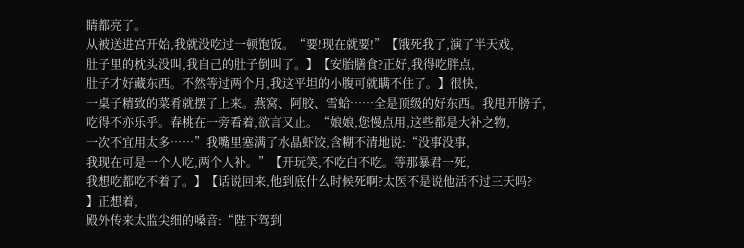睛都亮了。
从被送进宫开始,我就没吃过一顿饱饭。“要!现在就要!”【饿死我了,演了半天戏,
肚子里的枕头没叫,我自己的肚子倒叫了。】【安胎膳食?正好,我得吃胖点,
肚子才好藏东西。不然等过两个月,我这平坦的小腹可就瞒不住了。】很快,
一桌子精致的菜肴就摆了上来。燕窝、阿胶、雪蛤……全是顶级的好东西。我甩开膀子,
吃得不亦乐乎。春桃在一旁看着,欲言又止。“娘娘,您慢点用,这些都是大补之物,
一次不宜用太多……”我嘴里塞满了水晶虾饺,含糊不清地说:“没事没事,
我现在可是一个人吃,两个人补。”【开玩笑,不吃白不吃。等那暴君一死,
我想吃都吃不着了。】【话说回来,他到底什么时候死啊?太医不是说他活不过三天吗?
】正想着,
殿外传来太监尖细的嗓音:“陛下驾到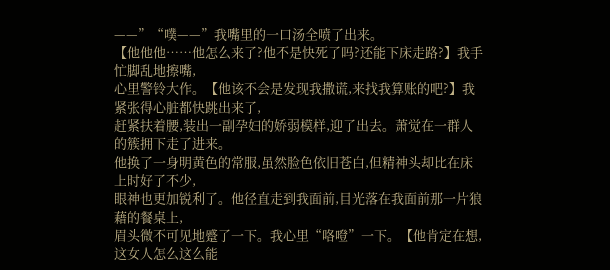——”“噗——”我嘴里的一口汤全喷了出来。
【他他他……他怎么来了?他不是快死了吗?还能下床走路?】我手忙脚乱地擦嘴,
心里警铃大作。【他该不会是发现我撒谎,来找我算账的吧?】我紧张得心脏都快跳出来了,
赶紧扶着腰,装出一副孕妇的娇弱模样,迎了出去。萧觉在一群人的簇拥下走了进来。
他换了一身明黄色的常服,虽然脸色依旧苍白,但精神头却比在床上时好了不少,
眼神也更加锐利了。他径直走到我面前,目光落在我面前那一片狼藉的餐桌上,
眉头微不可见地蹙了一下。我心里“咯噔”一下。【他肯定在想,这女人怎么这么能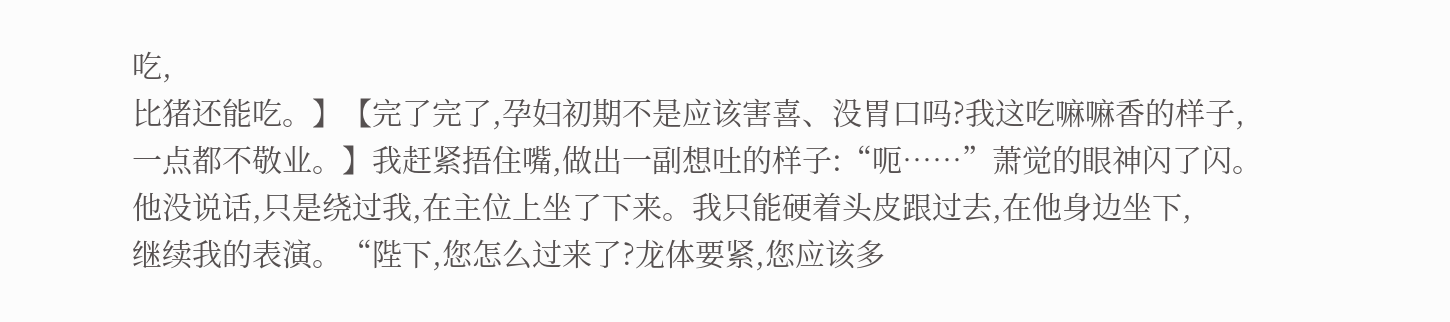吃,
比猪还能吃。】【完了完了,孕妇初期不是应该害喜、没胃口吗?我这吃嘛嘛香的样子,
一点都不敬业。】我赶紧捂住嘴,做出一副想吐的样子:“呃……”萧觉的眼神闪了闪。
他没说话,只是绕过我,在主位上坐了下来。我只能硬着头皮跟过去,在他身边坐下,
继续我的表演。“陛下,您怎么过来了?龙体要紧,您应该多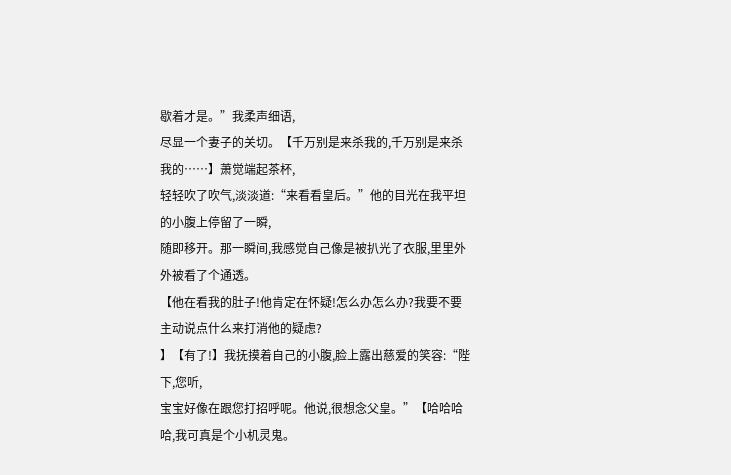歇着才是。”我柔声细语,
尽显一个妻子的关切。【千万别是来杀我的,千万别是来杀我的……】萧觉端起茶杯,
轻轻吹了吹气,淡淡道:“来看看皇后。”他的目光在我平坦的小腹上停留了一瞬,
随即移开。那一瞬间,我感觉自己像是被扒光了衣服,里里外外被看了个通透。
【他在看我的肚子!他肯定在怀疑!怎么办怎么办?我要不要主动说点什么来打消他的疑虑?
】【有了!】我抚摸着自己的小腹,脸上露出慈爱的笑容:“陛下,您听,
宝宝好像在跟您打招呼呢。他说,很想念父皇。”【哈哈哈哈,我可真是个小机灵鬼。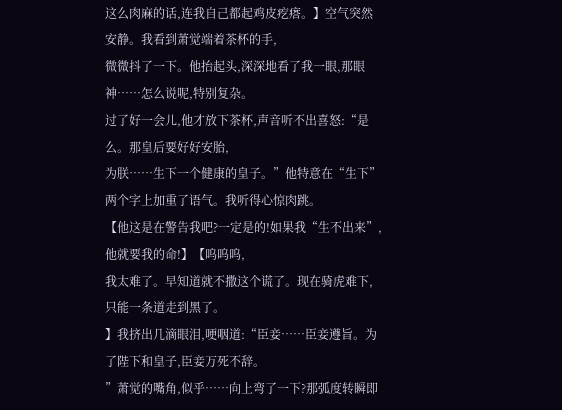这么肉麻的话,连我自己都起鸡皮疙瘩。】空气突然安静。我看到萧觉端着茶杯的手,
微微抖了一下。他抬起头,深深地看了我一眼,那眼神……怎么说呢,特别复杂。
过了好一会儿,他才放下茶杯,声音听不出喜怒:“是么。那皇后要好好安胎,
为朕……生下一个健康的皇子。”他特意在“生下”两个字上加重了语气。我听得心惊肉跳。
【他这是在警告我吧?一定是的!如果我“生不出来”,他就要我的命!】【呜呜呜,
我太难了。早知道就不撒这个谎了。现在骑虎难下,只能一条道走到黑了。
】我挤出几滴眼泪,哽咽道:“臣妾……臣妾遵旨。为了陛下和皇子,臣妾万死不辞。
”萧觉的嘴角,似乎……向上弯了一下?那弧度转瞬即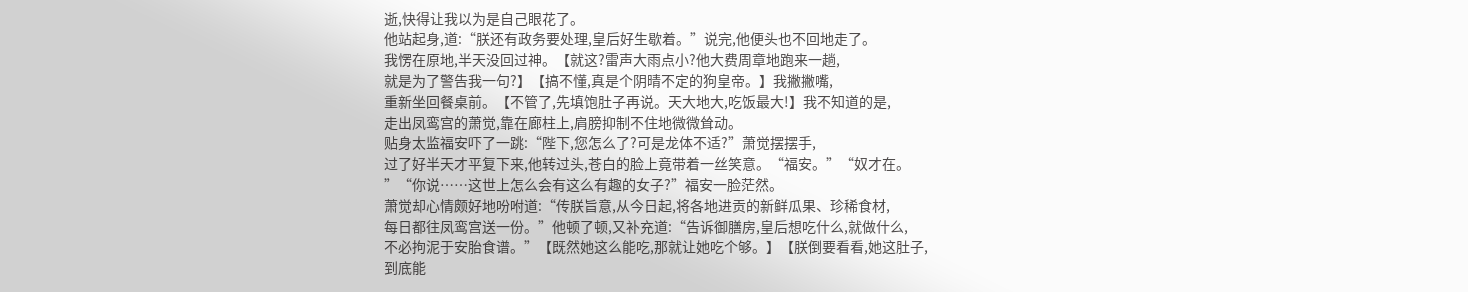逝,快得让我以为是自己眼花了。
他站起身,道:“朕还有政务要处理,皇后好生歇着。”说完,他便头也不回地走了。
我愣在原地,半天没回过神。【就这?雷声大雨点小?他大费周章地跑来一趟,
就是为了警告我一句?】【搞不懂,真是个阴晴不定的狗皇帝。】我撇撇嘴,
重新坐回餐桌前。【不管了,先填饱肚子再说。天大地大,吃饭最大!】我不知道的是,
走出凤鸾宫的萧觉,靠在廊柱上,肩膀抑制不住地微微耸动。
贴身太监福安吓了一跳:“陛下,您怎么了?可是龙体不适?”萧觉摆摆手,
过了好半天才平复下来,他转过头,苍白的脸上竟带着一丝笑意。“福安。”“奴才在。
”“你说……这世上怎么会有这么有趣的女子?”福安一脸茫然。
萧觉却心情颇好地吩咐道:“传朕旨意,从今日起,将各地进贡的新鲜瓜果、珍稀食材,
每日都往凤鸾宫送一份。”他顿了顿,又补充道:“告诉御膳房,皇后想吃什么,就做什么,
不必拘泥于安胎食谱。”【既然她这么能吃,那就让她吃个够。】【朕倒要看看,她这肚子,
到底能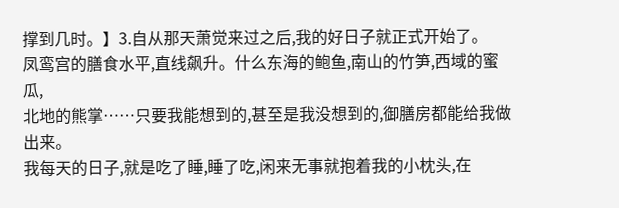撑到几时。】3.自从那天萧觉来过之后,我的好日子就正式开始了。
凤鸾宫的膳食水平,直线飙升。什么东海的鲍鱼,南山的竹笋,西域的蜜瓜,
北地的熊掌……只要我能想到的,甚至是我没想到的,御膳房都能给我做出来。
我每天的日子,就是吃了睡,睡了吃,闲来无事就抱着我的小枕头,在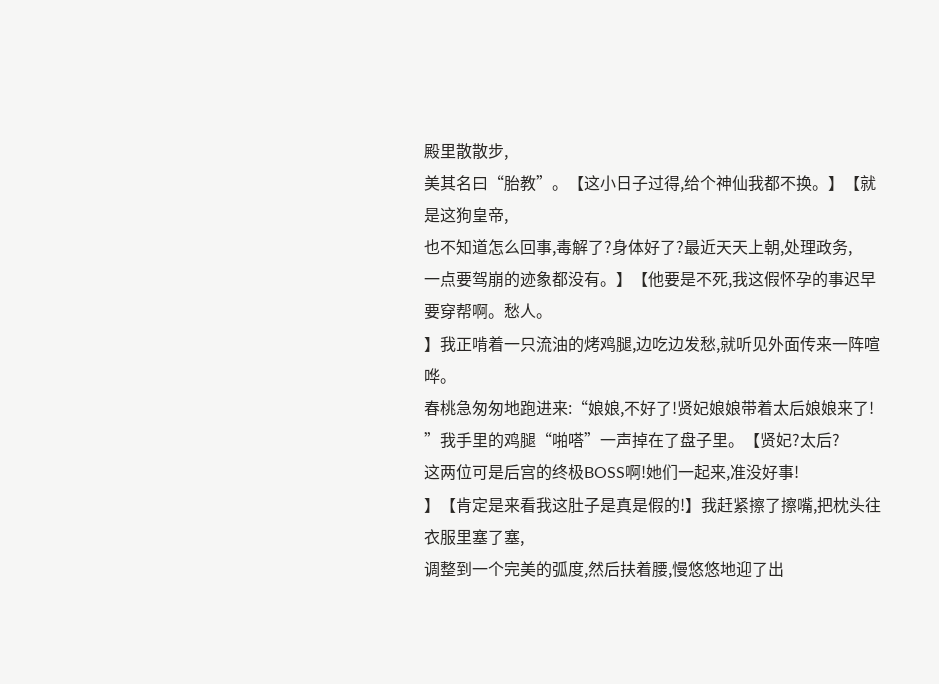殿里散散步,
美其名曰“胎教”。【这小日子过得,给个神仙我都不换。】【就是这狗皇帝,
也不知道怎么回事,毒解了?身体好了?最近天天上朝,处理政务,
一点要驾崩的迹象都没有。】【他要是不死,我这假怀孕的事迟早要穿帮啊。愁人。
】我正啃着一只流油的烤鸡腿,边吃边发愁,就听见外面传来一阵喧哗。
春桃急匆匆地跑进来:“娘娘,不好了!贤妃娘娘带着太后娘娘来了!
”我手里的鸡腿“啪嗒”一声掉在了盘子里。【贤妃?太后?
这两位可是后宫的终极BOSS啊!她们一起来,准没好事!
】【肯定是来看我这肚子是真是假的!】我赶紧擦了擦嘴,把枕头往衣服里塞了塞,
调整到一个完美的弧度,然后扶着腰,慢悠悠地迎了出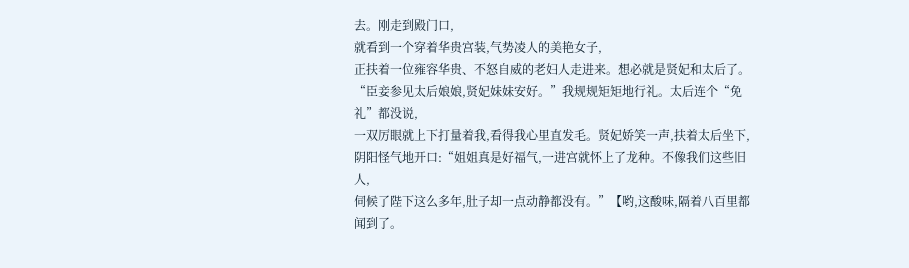去。刚走到殿门口,
就看到一个穿着华贵宫装,气势凌人的美艳女子,
正扶着一位雍容华贵、不怒自威的老妇人走进来。想必就是贤妃和太后了。
“臣妾参见太后娘娘,贤妃妹妹安好。”我规规矩矩地行礼。太后连个“免礼”都没说,
一双厉眼就上下打量着我,看得我心里直发毛。贤妃娇笑一声,扶着太后坐下,
阴阳怪气地开口:“姐姐真是好福气,一进宫就怀上了龙种。不像我们这些旧人,
伺候了陛下这么多年,肚子却一点动静都没有。”【哟,这酸味,隔着八百里都闻到了。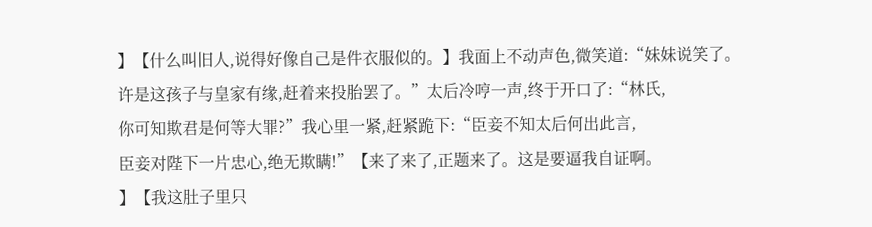】【什么叫旧人,说得好像自己是件衣服似的。】我面上不动声色,微笑道:“妹妹说笑了。
许是这孩子与皇家有缘,赶着来投胎罢了。”太后冷哼一声,终于开口了:“林氏,
你可知欺君是何等大罪?”我心里一紧,赶紧跪下:“臣妾不知太后何出此言,
臣妾对陛下一片忠心,绝无欺瞒!”【来了来了,正题来了。这是要逼我自证啊。
】【我这肚子里只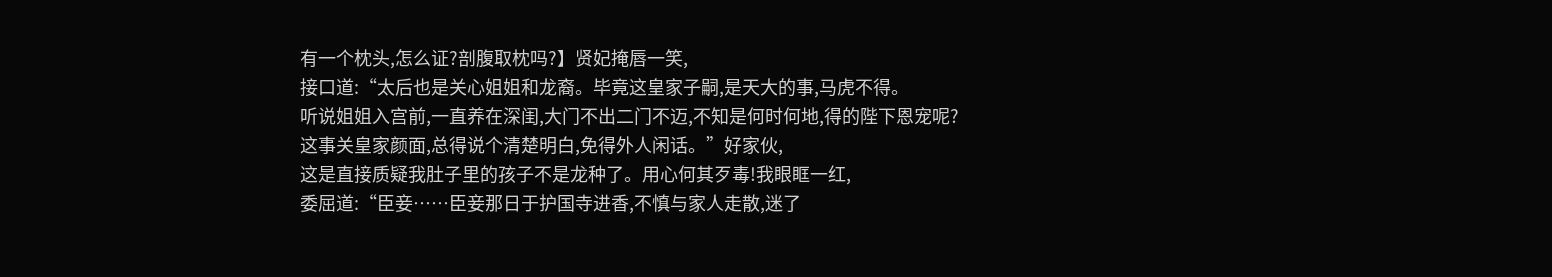有一个枕头,怎么证?剖腹取枕吗?】贤妃掩唇一笑,
接口道:“太后也是关心姐姐和龙裔。毕竟这皇家子嗣,是天大的事,马虎不得。
听说姐姐入宫前,一直养在深闺,大门不出二门不迈,不知是何时何地,得的陛下恩宠呢?
这事关皇家颜面,总得说个清楚明白,免得外人闲话。”好家伙,
这是直接质疑我肚子里的孩子不是龙种了。用心何其歹毒!我眼眶一红,
委屈道:“臣妾……臣妾那日于护国寺进香,不慎与家人走散,迷了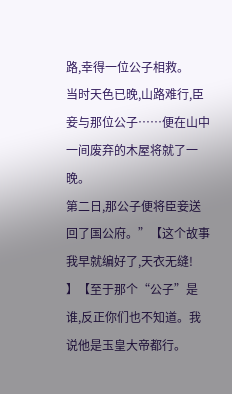路,幸得一位公子相救。
当时天色已晚,山路难行,臣妾与那位公子……便在山中一间废弃的木屋将就了一晚。
第二日,那公子便将臣妾送回了国公府。”【这个故事我早就编好了,天衣无缝!
】【至于那个“公子”是谁,反正你们也不知道。我说他是玉皇大帝都行。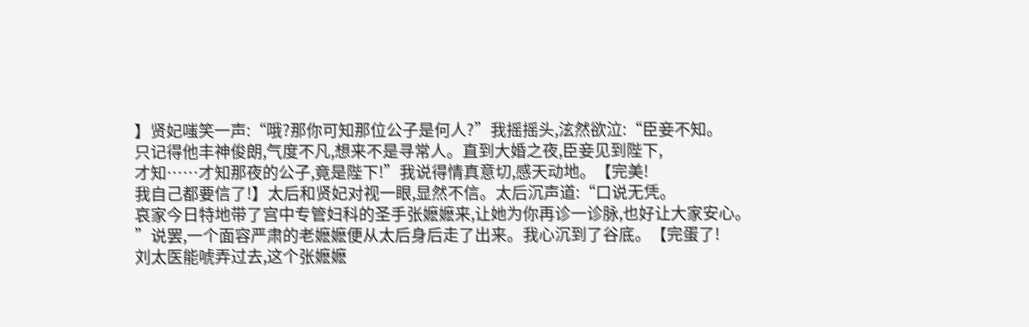】贤妃嗤笑一声:“哦?那你可知那位公子是何人?”我摇摇头,泫然欲泣:“臣妾不知。
只记得他丰神俊朗,气度不凡,想来不是寻常人。直到大婚之夜,臣妾见到陛下,
才知……才知那夜的公子,竟是陛下!”我说得情真意切,感天动地。【完美!
我自己都要信了!】太后和贤妃对视一眼,显然不信。太后沉声道:“口说无凭。
哀家今日特地带了宫中专管妇科的圣手张嬷嬷来,让她为你再诊一诊脉,也好让大家安心。
”说罢,一个面容严肃的老嬷嬷便从太后身后走了出来。我心沉到了谷底。【完蛋了!
刘太医能唬弄过去,这个张嬷嬷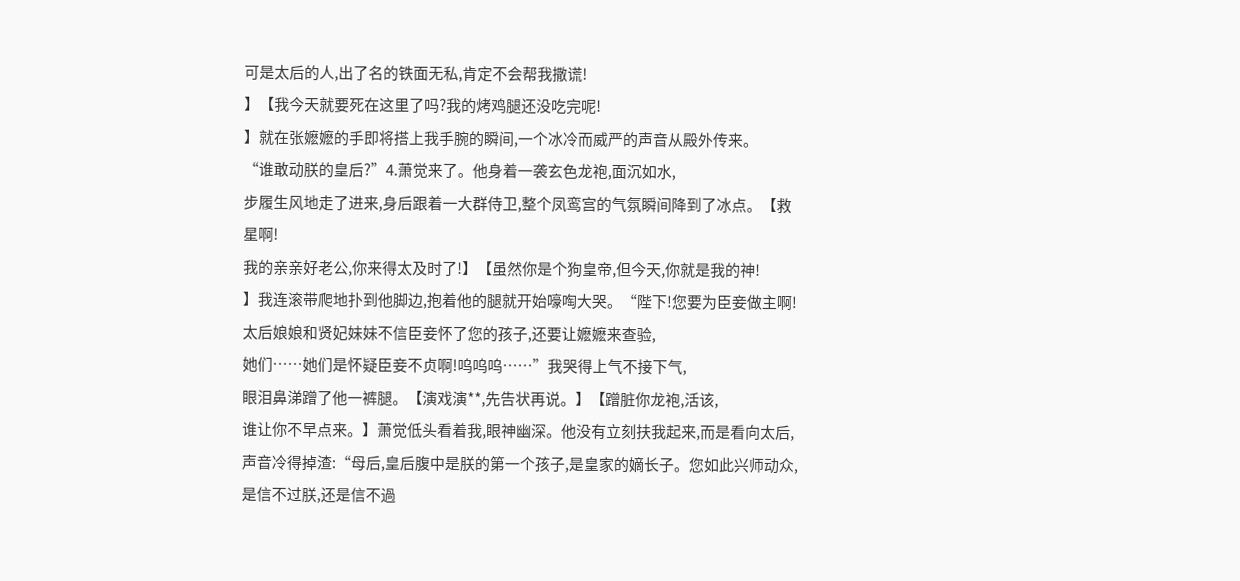可是太后的人,出了名的铁面无私,肯定不会帮我撒谎!
】【我今天就要死在这里了吗?我的烤鸡腿还没吃完呢!
】就在张嬷嬷的手即将搭上我手腕的瞬间,一个冰冷而威严的声音从殿外传来。
“谁敢动朕的皇后?”4.萧觉来了。他身着一袭玄色龙袍,面沉如水,
步履生风地走了进来,身后跟着一大群侍卫,整个凤鸾宫的气氛瞬间降到了冰点。【救星啊!
我的亲亲好老公,你来得太及时了!】【虽然你是个狗皇帝,但今天,你就是我的神!
】我连滚带爬地扑到他脚边,抱着他的腿就开始嚎啕大哭。“陛下!您要为臣妾做主啊!
太后娘娘和贤妃妹妹不信臣妾怀了您的孩子,还要让嬷嬷来查验,
她们……她们是怀疑臣妾不贞啊!呜呜呜……”我哭得上气不接下气,
眼泪鼻涕蹭了他一裤腿。【演戏演**,先告状再说。】【蹭脏你龙袍,活该,
谁让你不早点来。】萧觉低头看着我,眼神幽深。他没有立刻扶我起来,而是看向太后,
声音冷得掉渣:“母后,皇后腹中是朕的第一个孩子,是皇家的嫡长子。您如此兴师动众,
是信不过朕,还是信不過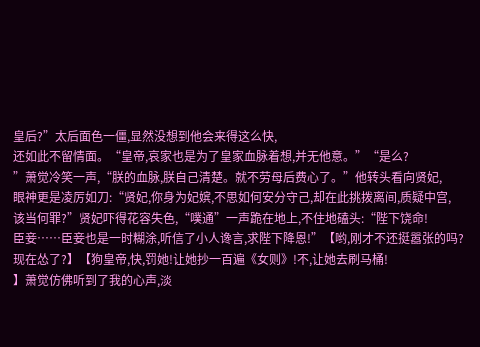皇后?”太后面色一僵,显然没想到他会来得这么快,
还如此不留情面。“皇帝,哀家也是为了皇家血脉着想,并无他意。”“是么?
”萧觉冷笑一声,“朕的血脉,朕自己清楚。就不劳母后费心了。”他转头看向贤妃,
眼神更是凌厉如刀:“贤妃,你身为妃嫔,不思如何安分守己,却在此挑拨离间,质疑中宫,
该当何罪?”贤妃吓得花容失色,“噗通”一声跪在地上,不住地磕头:“陛下饶命!
臣妾……臣妾也是一时糊涂,听信了小人谗言,求陛下降恩!”【哟,刚才不还挺嚣张的吗?
现在怂了?】【狗皇帝,快,罚她!让她抄一百遍《女则》!不,让她去刷马桶!
】萧觉仿佛听到了我的心声,淡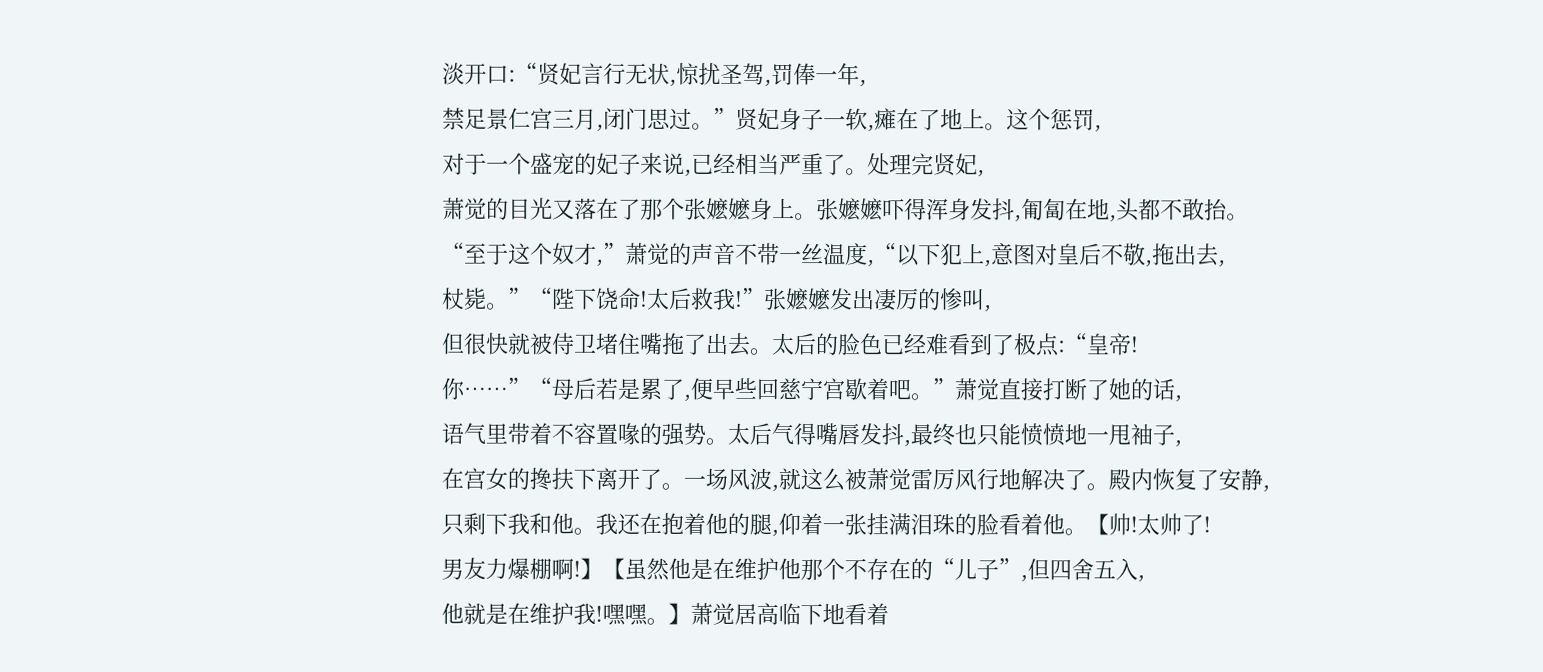淡开口:“贤妃言行无状,惊扰圣驾,罚俸一年,
禁足景仁宫三月,闭门思过。”贤妃身子一软,瘫在了地上。这个惩罚,
对于一个盛宠的妃子来说,已经相当严重了。处理完贤妃,
萧觉的目光又落在了那个张嬷嬷身上。张嬷嬷吓得浑身发抖,匍匐在地,头都不敢抬。
“至于这个奴才,”萧觉的声音不带一丝温度,“以下犯上,意图对皇后不敬,拖出去,
杖毙。”“陛下饶命!太后救我!”张嬷嬷发出凄厉的惨叫,
但很快就被侍卫堵住嘴拖了出去。太后的脸色已经难看到了极点:“皇帝!
你……”“母后若是累了,便早些回慈宁宫歇着吧。”萧觉直接打断了她的话,
语气里带着不容置喙的强势。太后气得嘴唇发抖,最终也只能愤愤地一甩袖子,
在宫女的搀扶下离开了。一场风波,就这么被萧觉雷厉风行地解决了。殿内恢复了安静,
只剩下我和他。我还在抱着他的腿,仰着一张挂满泪珠的脸看着他。【帅!太帅了!
男友力爆棚啊!】【虽然他是在维护他那个不存在的“儿子”,但四舍五入,
他就是在维护我!嘿嘿。】萧觉居高临下地看着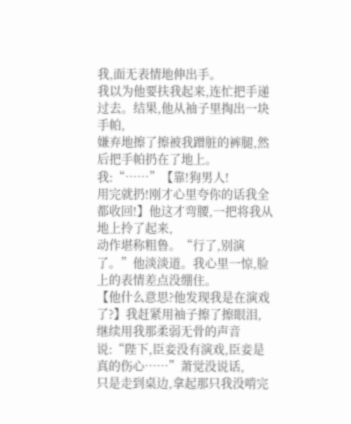我,面无表情地伸出手。
我以为他要扶我起来,连忙把手递过去。结果,他从袖子里掏出一块手帕,
嫌弃地擦了擦被我蹭脏的裤腿,然后把手帕扔在了地上。我:“……”【靠!狗男人!
用完就扔!刚才心里夸你的话我全都收回!】他这才弯腰,一把将我从地上拎了起来,
动作堪称粗鲁。“行了,别演了。”他淡淡道。我心里一惊,脸上的表情差点没绷住。
【他什么意思?他发现我是在演戏了?】我赶紧用袖子擦了擦眼泪,
继续用我那柔弱无骨的声音说:“陛下,臣妾没有演戏,臣妾是真的伤心……”萧觉没说话,
只是走到桌边,拿起那只我没啃完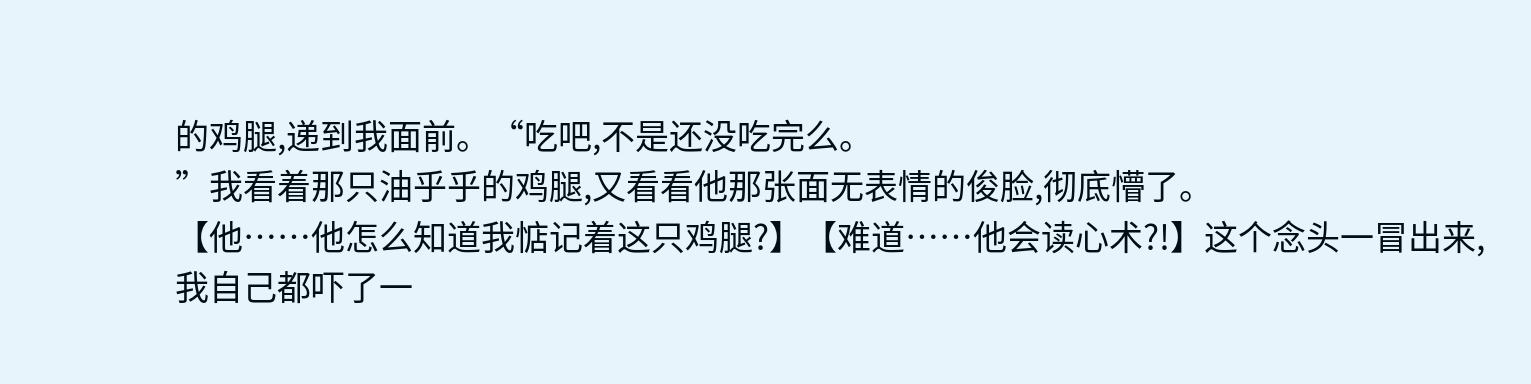的鸡腿,递到我面前。“吃吧,不是还没吃完么。
”我看着那只油乎乎的鸡腿,又看看他那张面无表情的俊脸,彻底懵了。
【他……他怎么知道我惦记着这只鸡腿?】【难道……他会读心术?!】这个念头一冒出来,
我自己都吓了一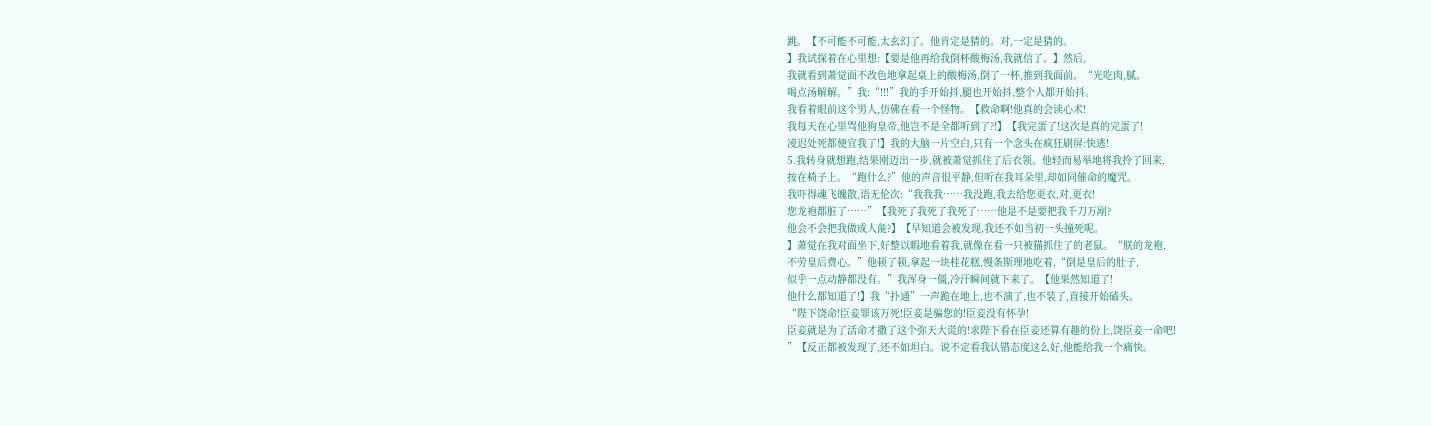跳。【不可能不可能,太玄幻了。他肯定是猜的。对,一定是猜的。
】我试探着在心里想:【要是他再给我倒杯酸梅汤,我就信了。】然后,
我就看到萧觉面不改色地拿起桌上的酸梅汤,倒了一杯,推到我面前。“光吃肉,腻。
喝点汤解解。”我:“!!!”我的手开始抖,腿也开始抖,整个人都开始抖。
我看着眼前这个男人,仿佛在看一个怪物。【救命啊!他真的会读心术!
我每天在心里骂他狗皇帝,他岂不是全都听到了?!】【我完蛋了!这次是真的完蛋了!
凌迟处死都便宜我了!】我的大脑一片空白,只有一个念头在疯狂刷屏:快逃!
5.我转身就想跑,结果刚迈出一步,就被萧觉抓住了后衣领。他轻而易举地将我拎了回来,
按在椅子上。“跑什么?”他的声音很平静,但听在我耳朵里,却如同催命的魔咒。
我吓得魂飞魄散,语无伦次:“我我我……我没跑,我去给您更衣,对,更衣!
您龙袍都脏了……”【我死了我死了我死了……他是不是要把我千刀万剐?
他会不会把我做成人彘?】【早知道会被发现,我还不如当初一头撞死呢。
】萧觉在我对面坐下,好整以暇地看着我,就像在看一只被猫抓住了的老鼠。“朕的龙袍,
不劳皇后费心。”他顿了顿,拿起一块桂花糕,慢条斯理地吃着,“倒是皇后的肚子,
似乎一点动静都没有。”我浑身一僵,冷汗瞬间就下来了。【他果然知道了!
他什么都知道了!】我“扑通”一声跪在地上,也不演了,也不装了,直接开始磕头。
“陛下饶命!臣妾罪该万死!臣妾是骗您的!臣妾没有怀孕!
臣妾就是为了活命才撒了这个弥天大谎的!求陛下看在臣妾还算有趣的份上,饶臣妾一命吧!
”【反正都被发现了,还不如坦白。说不定看我认错态度这么好,他能给我一个痛快。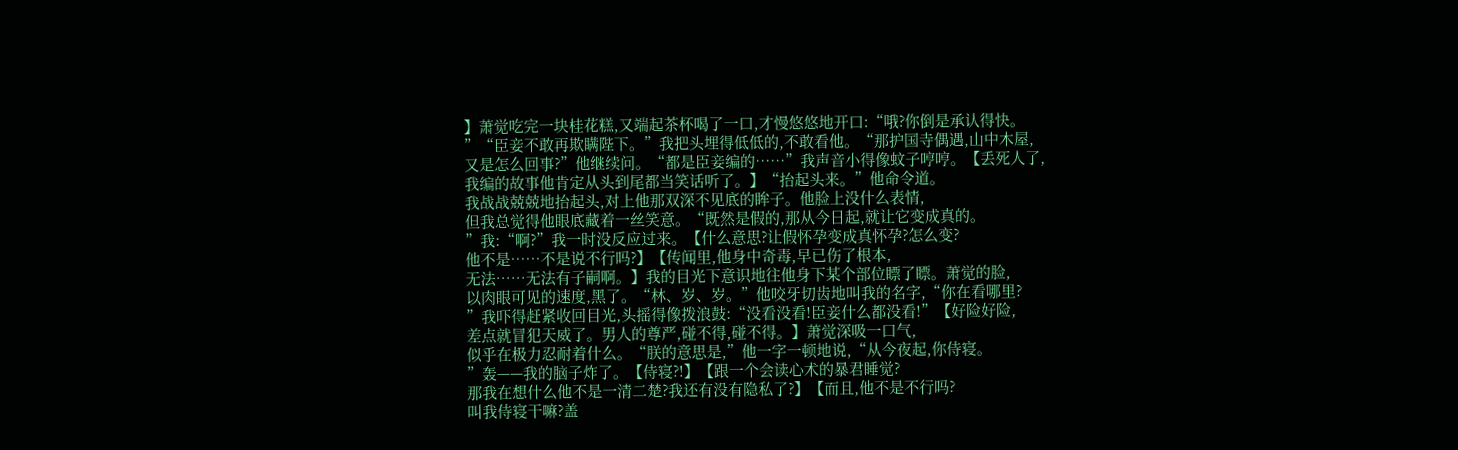】萧觉吃完一块桂花糕,又端起茶杯喝了一口,才慢悠悠地开口:“哦?你倒是承认得快。
”“臣妾不敢再欺瞒陛下。”我把头埋得低低的,不敢看他。“那护国寺偶遇,山中木屋,
又是怎么回事?”他继续问。“都是臣妾编的……”我声音小得像蚊子哼哼。【丢死人了,
我编的故事他肯定从头到尾都当笑话听了。】“抬起头来。”他命令道。
我战战兢兢地抬起头,对上他那双深不见底的眸子。他脸上没什么表情,
但我总觉得他眼底藏着一丝笑意。“既然是假的,那从今日起,就让它变成真的。
”我:“啊?”我一时没反应过来。【什么意思?让假怀孕变成真怀孕?怎么变?
他不是……不是说不行吗?】【传闻里,他身中奇毒,早已伤了根本,
无法……无法有子嗣啊。】我的目光下意识地往他身下某个部位瞟了瞟。萧觉的脸,
以肉眼可见的速度,黑了。“林、岁、岁。”他咬牙切齿地叫我的名字,“你在看哪里?
”我吓得赶紧收回目光,头摇得像拨浪鼓:“没看没看!臣妾什么都没看!”【好险好险,
差点就冒犯天威了。男人的尊严,碰不得,碰不得。】萧觉深吸一口气,
似乎在极力忍耐着什么。“朕的意思是,”他一字一顿地说,“从今夜起,你侍寝。
”轰——我的脑子炸了。【侍寝?!】【跟一个会读心术的暴君睡觉?
那我在想什么他不是一清二楚?我还有没有隐私了?】【而且,他不是不行吗?
叫我侍寝干嘛?盖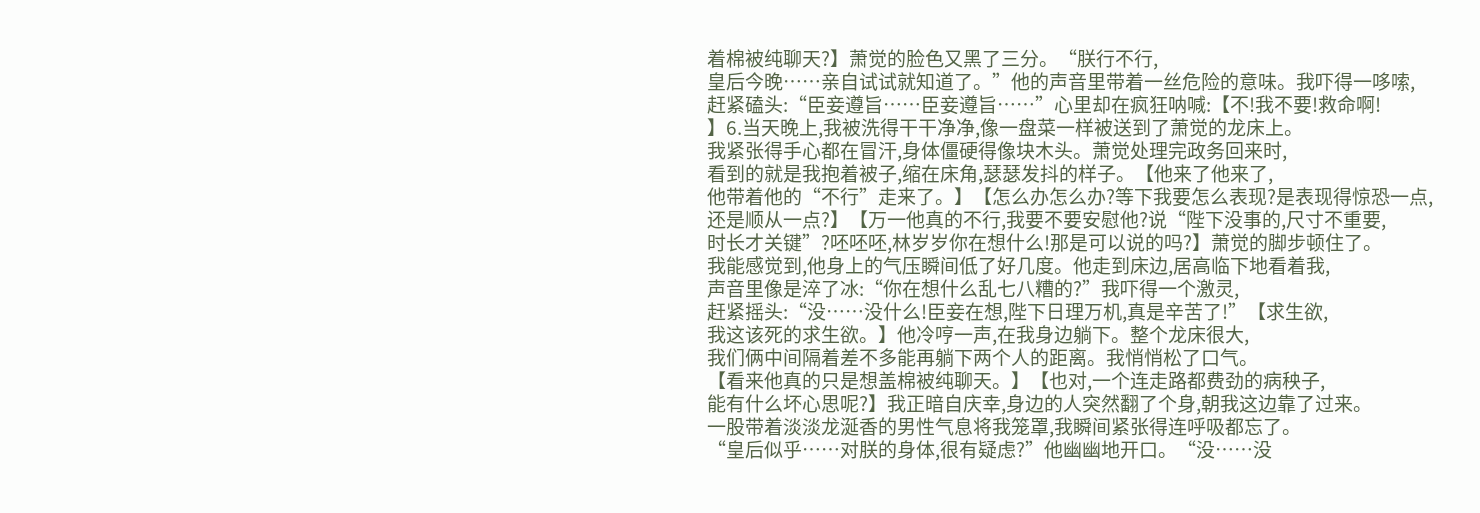着棉被纯聊天?】萧觉的脸色又黑了三分。“朕行不行,
皇后今晚……亲自试试就知道了。”他的声音里带着一丝危险的意味。我吓得一哆嗦,
赶紧磕头:“臣妾遵旨……臣妾遵旨……”心里却在疯狂呐喊:【不!我不要!救命啊!
】6.当天晚上,我被洗得干干净净,像一盘菜一样被送到了萧觉的龙床上。
我紧张得手心都在冒汗,身体僵硬得像块木头。萧觉处理完政务回来时,
看到的就是我抱着被子,缩在床角,瑟瑟发抖的样子。【他来了他来了,
他带着他的“不行”走来了。】【怎么办怎么办?等下我要怎么表现?是表现得惊恐一点,
还是顺从一点?】【万一他真的不行,我要不要安慰他?说“陛下没事的,尺寸不重要,
时长才关键”?呸呸呸,林岁岁你在想什么!那是可以说的吗?】萧觉的脚步顿住了。
我能感觉到,他身上的气压瞬间低了好几度。他走到床边,居高临下地看着我,
声音里像是淬了冰:“你在想什么乱七八糟的?”我吓得一个激灵,
赶紧摇头:“没……没什么!臣妾在想,陛下日理万机,真是辛苦了!”【求生欲,
我这该死的求生欲。】他冷哼一声,在我身边躺下。整个龙床很大,
我们俩中间隔着差不多能再躺下两个人的距离。我悄悄松了口气。
【看来他真的只是想盖棉被纯聊天。】【也对,一个连走路都费劲的病秧子,
能有什么坏心思呢?】我正暗自庆幸,身边的人突然翻了个身,朝我这边靠了过来。
一股带着淡淡龙涎香的男性气息将我笼罩,我瞬间紧张得连呼吸都忘了。
“皇后似乎……对朕的身体,很有疑虑?”他幽幽地开口。“没……没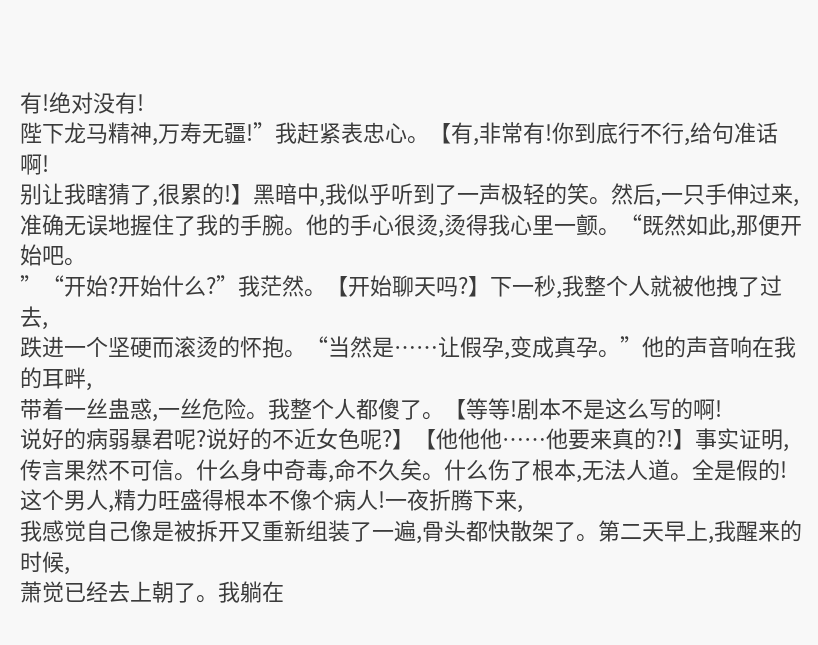有!绝对没有!
陛下龙马精神,万寿无疆!”我赶紧表忠心。【有,非常有!你到底行不行,给句准话啊!
别让我瞎猜了,很累的!】黑暗中,我似乎听到了一声极轻的笑。然后,一只手伸过来,
准确无误地握住了我的手腕。他的手心很烫,烫得我心里一颤。“既然如此,那便开始吧。
”“开始?开始什么?”我茫然。【开始聊天吗?】下一秒,我整个人就被他拽了过去,
跌进一个坚硬而滚烫的怀抱。“当然是……让假孕,变成真孕。”他的声音响在我的耳畔,
带着一丝蛊惑,一丝危险。我整个人都傻了。【等等!剧本不是这么写的啊!
说好的病弱暴君呢?说好的不近女色呢?】【他他他……他要来真的?!】事实证明,
传言果然不可信。什么身中奇毒,命不久矣。什么伤了根本,无法人道。全是假的!
这个男人,精力旺盛得根本不像个病人!一夜折腾下来,
我感觉自己像是被拆开又重新组装了一遍,骨头都快散架了。第二天早上,我醒来的时候,
萧觉已经去上朝了。我躺在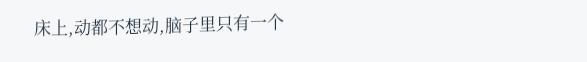床上,动都不想动,脑子里只有一个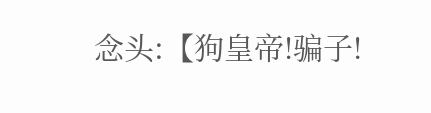念头:【狗皇帝!骗子!